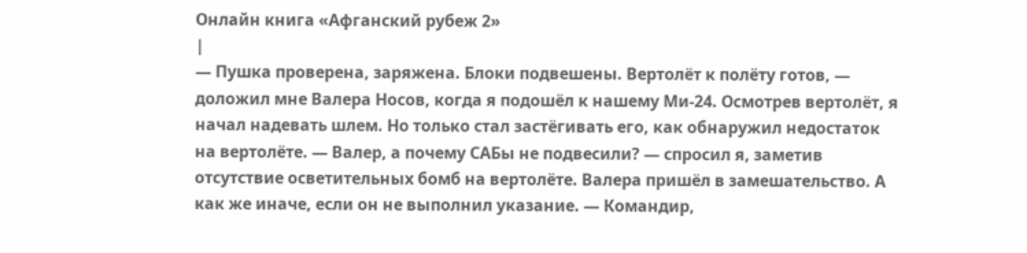Онлайн книга «Афганский рубеж 2»
|
— Пушка проверена, заряжена. Блоки подвешены. Вертолёт к полёту готов, — доложил мне Валера Носов, когда я подошёл к нашему Ми-24. Осмотрев вертолёт, я начал надевать шлем. Но только стал застёгивать его, как обнаружил недостаток на вертолёте. — Валер, а почему САБы не подвесили? — спросил я, заметив отсутствие осветительных бомб на вертолёте. Валера пришёл в замешательство. А как же иначе, если он не выполнил указание. — Командир,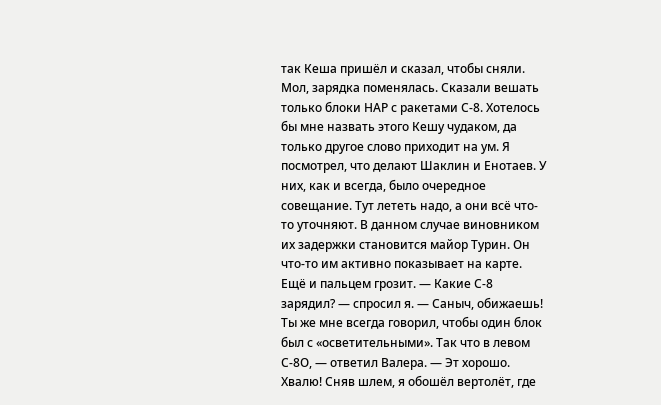так Кеша пришёл и сказал, чтобы сняли. Мол, зарядка поменялась. Сказали вешать только блоки НАР с ракетами С-8. Хотелось бы мне назвать этого Кешу чудаком, да только другое слово приходит на ум. Я посмотрел, что делают Шаклин и Енотаев. У них, как и всегда, было очередное совещание. Тут лететь надо, а они всё что-то уточняют. В данном случае виновником их задержки становится майор Турин. Он что-то им активно показывает на карте. Ещё и пальцем грозит. — Какие С-8 зарядил? — спросил я. — Саныч, обижаешь! Ты же мне всегда говорил, чтобы один блок был с «осветительными». Так что в левом С-8О, — ответил Валера. — Эт хорошо. Хвалю! Сняв шлем, я обошёл вертолёт, где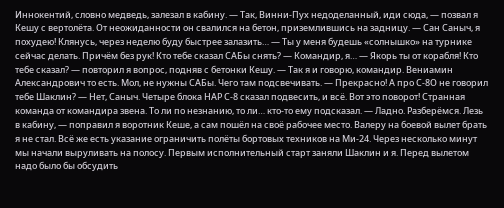Иннокентий, словно медведь, залезал в кабину. — Так, Винни-Пух недоделанный, иди сюда, — позвал я Кешу с вертолёта. От неожиданности он свалился на бетон, приземлившись на задницу. — Сан Саныч, я похудею! Клянусь, через неделю буду быстрее залазить… — Ты у меня будешь «солнышко» на турнике сейчас делать. Причём без рук! Кто тебе сказал САБы снять? — Командир, я… — Якорь ты от корабля! Кто тебе сказал? — повторил я вопрос, подняв с бетонки Кешу. — Так я и говорю, командир. Вениамин Александрович то есть. Мол, не нужны САБы. Чего там подсвечивать. — Прекрасно! А про С-8О не говорил тебе Шаклин? — Нет, Саныч. Четыре блока НАР С-8 сказал подвесить, и всё. Вот это поворот! Странная команда от командира звена. То ли по незнанию, то ли… кто-то ему подсказал. — Ладно. Разберёмся. Лезь в кабину, — поправил я воротник Кеше, а сам пошёл на своё рабочее место. Валеру на боевой вылет брать я не стал. Всё же есть указание ограничить полёты бортовых техников на Ми-24. Через несколько минут мы начали выруливать на полосу. Первым исполнительный старт заняли Шаклин и я. Перед вылетом надо было бы обсудить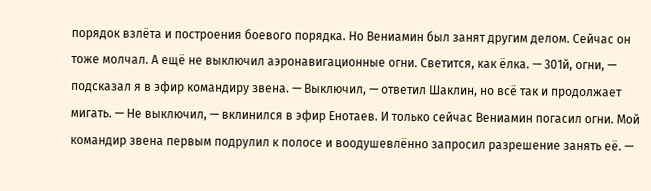порядок взлёта и построения боевого порядка. Но Вениамин был занят другим делом. Сейчас он тоже молчал. А ещё не выключил аэронавигационные огни. Светится, как ёлка. — 301й, огни, — подсказал я в эфир командиру звена. — Выключил, — ответил Шаклин, но всё так и продолжает мигать. — Не выключил, — вклинился в эфир Енотаев. И только сейчас Вениамин погасил огни. Мой командир звена первым подрулил к полосе и воодушевлённо запросил разрешение занять её. —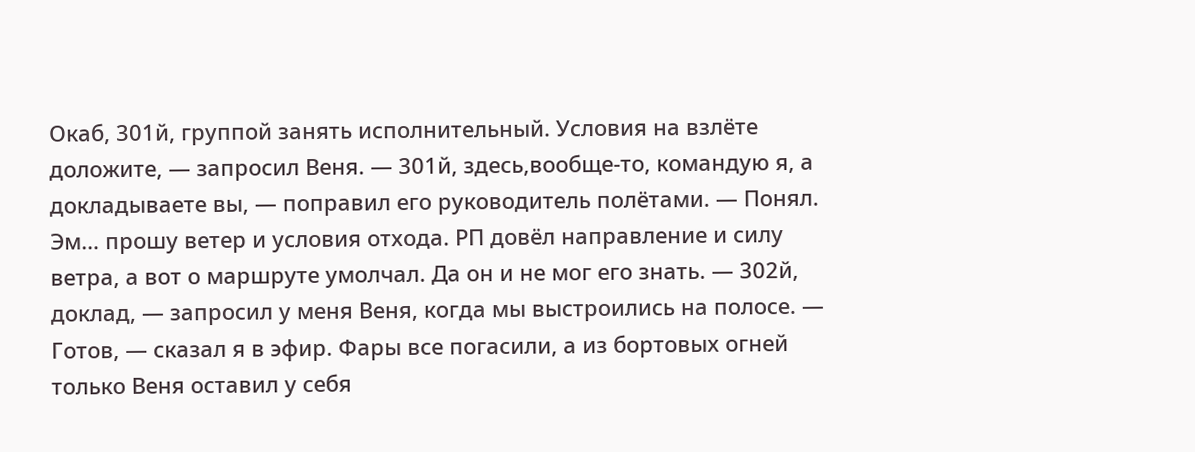Окаб, 301й, группой занять исполнительный. Условия на взлёте доложите, — запросил Веня. — 301й, здесь,вообще-то, командую я, а докладываете вы, — поправил его руководитель полётами. — Понял. Эм… прошу ветер и условия отхода. РП довёл направление и силу ветра, а вот о маршруте умолчал. Да он и не мог его знать. — 302й, доклад, — запросил у меня Веня, когда мы выстроились на полосе. — Готов, — сказал я в эфир. Фары все погасили, а из бортовых огней только Веня оставил у себя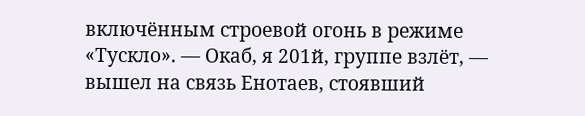включённым строевой огонь в режиме «Тускло». — Окаб, я 201й, группе взлёт, — вышел на связь Енотаев, стоявший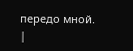передо мной. |